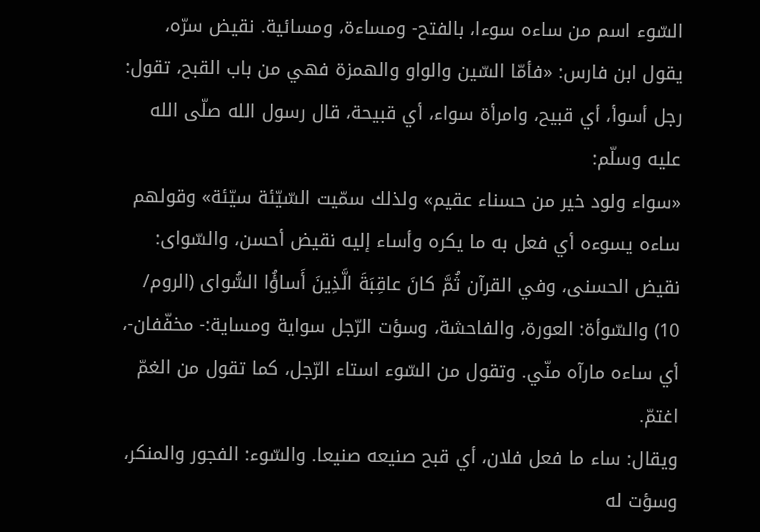السّوء اسم من ساءه سوءا، بالفتح- ومساءة، ومسائية. نقيض سرّه، يقول ابن فارس: «فأمّا السّين والواو والهمزة فهي من باب القبح، تقول: رجل أسوأ، أي قبيح، وامرأة سواء، أي قبيحة، قال رسول الله صلّى الله عليه وسلّم:
«سواء ولود خير من حسناء عقيم» ولذلك سمّيت السّيّئة سيّئة» وقولهم ساءه يسوءه أي فعل به ما يكره وأساء إليه نقيض أحسن، والسّواى: نقيض الحسنى، وفي القرآن ثُمَّ كانَ عاقِبَةَ الَّذِينَ أَساؤُا السُّواى (الروم/ 10) والسّوأة: العورة، والفاحشة، وسؤت الرّجل سواية ومساية:- مخفّفان-، أي ساءه مارآه منّي. وتقول من السّوء استاء الرّجل، كما تقول من الغمّ اغتمّ.
ويقال: ساء ما فعل فلان، أي قبح صنيعه صنيعا. والسّوء: الفجور والمنكر، وسؤت له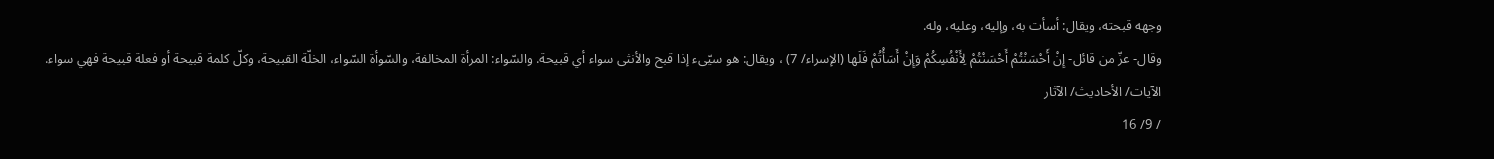وجهه قبحته، ويقال: أسأت به، وإليه، وعليه، وله.
وقال- عزّ من قائل- إِنْ أَحْسَنْتُمْ أَحْسَنْتُمْ لِأَنْفُسِكُمْ وَإِنْ أَسَأْتُمْ فَلَها (الإسراء/ 7) ، ويقال: هو سيّىء إذا قبح والأنثى سواء أي قبيحة. والسّواء: المرأة المخالفة، والسّوأة السّواء، الخلّة القبيحة، وكلّ كلمة قبيحة أو فعلة قبيحة فهي سواء.
الآيات/ الأحاديث/ الآثار
/ 9/ 16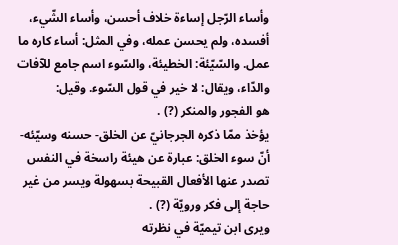وأساء الرّجل إساءة خلاف أحسن، وأساء الشّيء، أفسده، ولم يحسن عمله، وفي المثل: أساء كاره ما عمل. والسّيّئة: الخطيئة، والسّوء اسم جامع للآفات والدّاء، ويقال: لا خير في قول السّوء. وقيل:
هو الفجور والمنكر (?) .
يؤخذ ممّا ذكره الجرجانيّ عن الخلق- حسنه وسيّئه- أنّ سوء الخلق: عبارة عن هيئة راسخة في النفس تصدر عنها الأفعال القبيحة بسهولة ويسر من غير حاجة إلى فكر ورويّة (?) .
ويرى ابن تيميّة في نظرته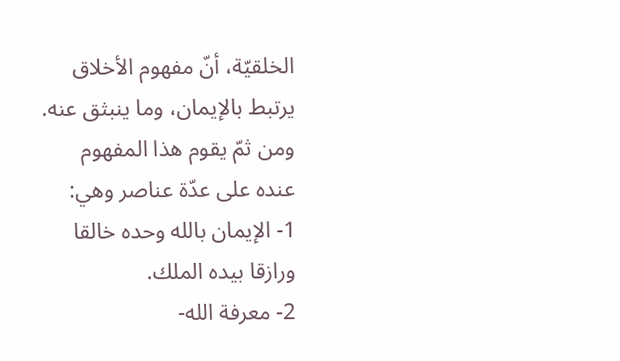الخلقيّة، أنّ مفهوم الأخلاق يرتبط بالإيمان، وما ينبثق عنه. ومن ثمّ يقوم هذا المفهوم عنده على عدّة عناصر وهي:
1- الإيمان بالله وحده خالقا ورازقا بيده الملك.
2- معرفة الله-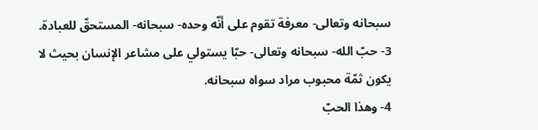سبحانه وتعالى- معرفة تقوم على أنّه وحده- سبحانه- المستحقّ للعبادة.
3- حبّ الله- سبحانه وتعالى- حبّا يستولي على مشاعر الإنسان بحيث لا يكون ثمّة محبوب مراد سواه سبحانه.
4- وهذا الحبّ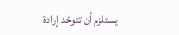يستلزم أن تتوحّد إرادة